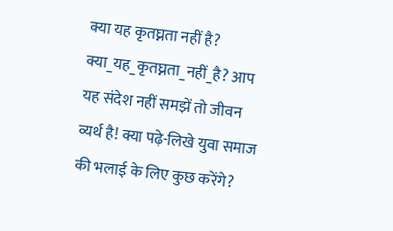क्या यह कृतघ्नता नहीं है?
क्या_यह_कृतघ्नता_नहीं_है? आप यह संदेश नहीं समझें तो जीवन व्यर्थ है! क्या पढ़े-लिखे युवा समाज की भलाई के लिए कुछ करेंगे?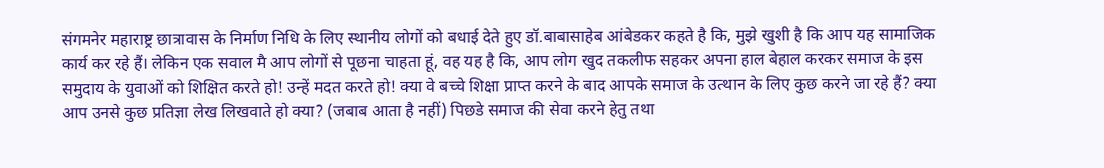संगमनेर महाराष्ट्र छात्रावास के निर्माण निधि के लिए स्थानीय लोगों को बधाई देते हुए डॉ.बाबासाहेब आंबेडकर कहते है कि, मुझे खुशी है कि आप यह सामाजिक कार्य कर रहे हैं। लेकिन एक सवाल मै आप लोगों से पूछना चाहता हूं, वह यह है कि, आप लोग खुद तकलीफ सहकर अपना हाल बेहाल करकर समाज के इस समुदाय के युवाओं को शिक्षित करते हो! उन्हें मदत करते हो! क्या वे बच्चे शिक्षा प्राप्त करने के बाद आपके समाज के उत्थान के लिए कुछ करने जा रहे हैं? क्या आप उनसे कुछ प्रतिज्ञा लेख लिखवाते हो क्या? (जबाब आता है नहीं) पिछडे समाज की सेवा करने हेतु तथा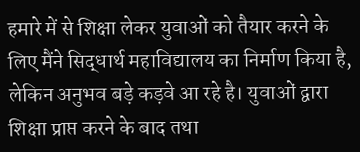हमारे में से शिक्षा लेकर युवाओं को तैयार करने के लिए मैंने सिद्धार्थ महाविद्यालय का निर्माण किया है, लेकिन अनुभव बड़े कड़वे आ रहे है। युवाओं द्वारा शिक्षा प्राप्त करने के बाद तथा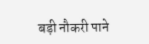बड़ी नौकरी पाने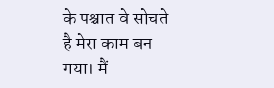के पश्चात वे सोचते है मेरा काम बन गया। मैं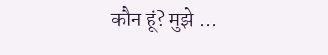कौन हूं? मुझे ...